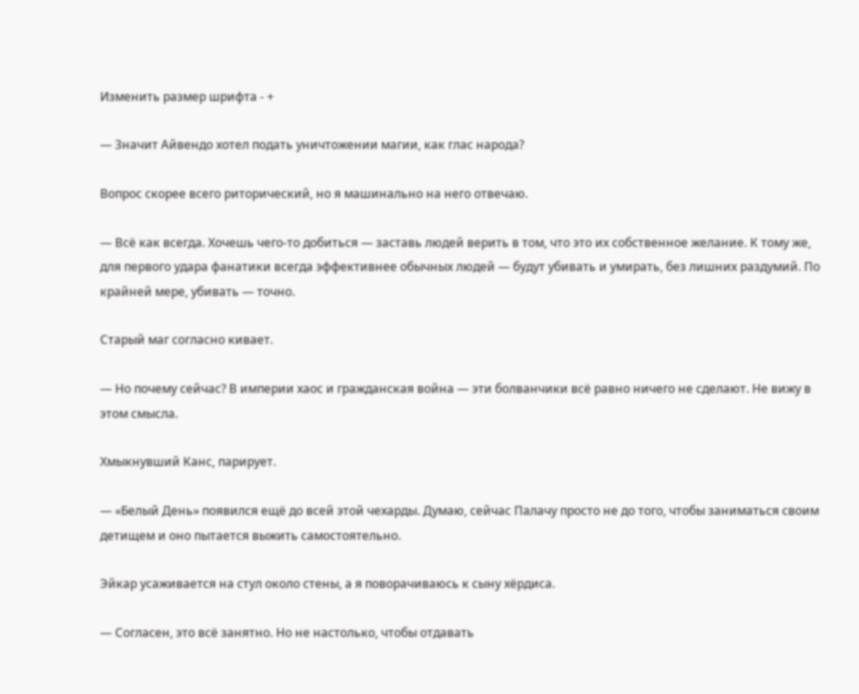Изменить размер шрифта - +

— Значит Айвендо хотел подать уничтожении магии, как глас народа?

Вопрос скорее всего риторический, но я машинально на него отвечаю.

— Всё как всегда. Хочешь чего-то добиться — заставь людей верить в том, что это их собственное желание. К тому же, для первого удара фанатики всегда эффективнее обычных людей — будут убивать и умирать, без лишних раздумий. По крайней мере, убивать — точно.

Старый маг согласно кивает.

— Но почему сейчас? В империи хаос и гражданская война — эти болванчики всё равно ничего не сделают. Не вижу в этом смысла.

Хмыкнувший Канс, парирует.

— «Белый День» появился ещё до всей этой чехарды. Думаю, сейчас Палачу просто не до того, чтобы заниматься своим детищем и оно пытается выжить самостоятельно.

Эйкар усаживается на стул около стены, а я поворачиваюсь к сыну хёрдиса.

— Согласен, это всё занятно. Но не настолько, чтобы отдавать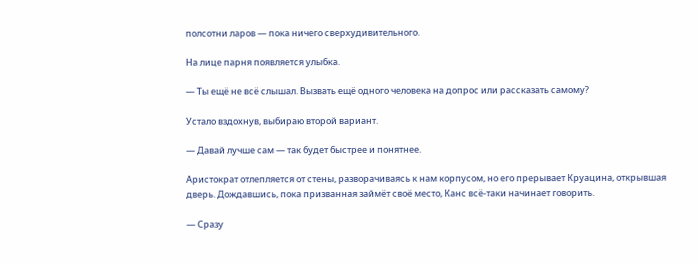полсотни ларов — пока ничего сверхудивительного.

На лице парня появляется улыбка.

— Ты ещё не всё слышал. Вызвать ещё одного человека на допрос или рассказать самому?

Устало вздохнув, выбираю второй вариант.

— Давай лучше сам — так будет быстрее и понятнее.

Аристократ отлепляется от стены, разворачиваясь к нам корпусом, но его прерывает Круацина, открывшая дверь. Дождавшись, пока призванная займёт своё место, Канс всё-таки начинает говорить.

— Сразу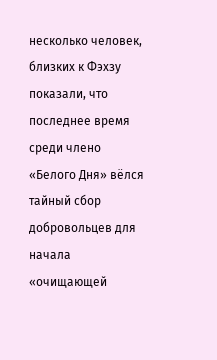несколько человек, близких к Фэхзу показали, что последнее время среди члено «Белого Дня» вёлся тайный сбор добровольцев для начала «очищающей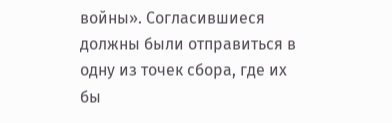войны». Согласившиеся должны были отправиться в одну из точек сбора, где их бы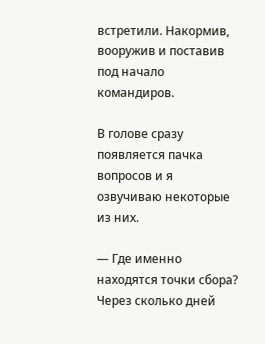встретили. Накормив, вооружив и поставив под начало командиров.

В голове сразу появляется пачка вопросов и я озвучиваю некоторые из них.

— Где именно находятся точки сбора? Через сколько дней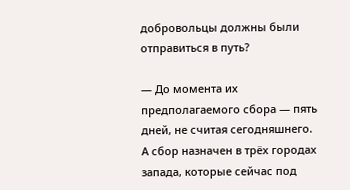добровольцы должны были отправиться в путь?

— До момента их предполагаемого сбора — пять дней, не считая сегодняшнего. А сбор назначен в трёх городах запада, которые сейчас под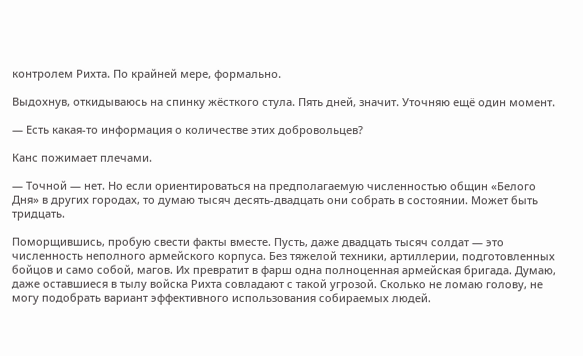контролем Рихта. По крайней мере, формально.

Выдохнув, откидываюсь на спинку жёсткого стула. Пять дней, значит. Уточняю ещё один момент.

— Есть какая-то информация о количестве этих добровольцев?

Канс пожимает плечами.

— Точной — нет. Но если ориентироваться на предполагаемую численностью общин «Белого Дня» в других городах, то думаю тысяч десять-двадцать они собрать в состоянии. Может быть тридцать.

Поморщившись, пробую свести факты вместе. Пусть, даже двадцать тысяч солдат — это численность неполного армейского корпуса. Без тяжелой техники, артиллерии, подготовленных бойцов и само собой, магов. Их превратит в фарш одна полноценная армейская бригада. Думаю, даже оставшиеся в тылу войска Рихта совладают с такой угрозой. Сколько не ломаю голову, не могу подобрать вариант эффективного использования собираемых людей.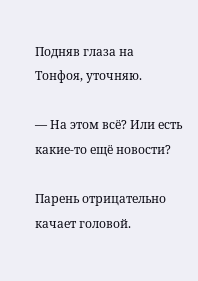Подняв глаза на Тонфоя, уточняю.

— На этом всё? Или есть какие-то ещё новости?

Парень отрицательно качает головой.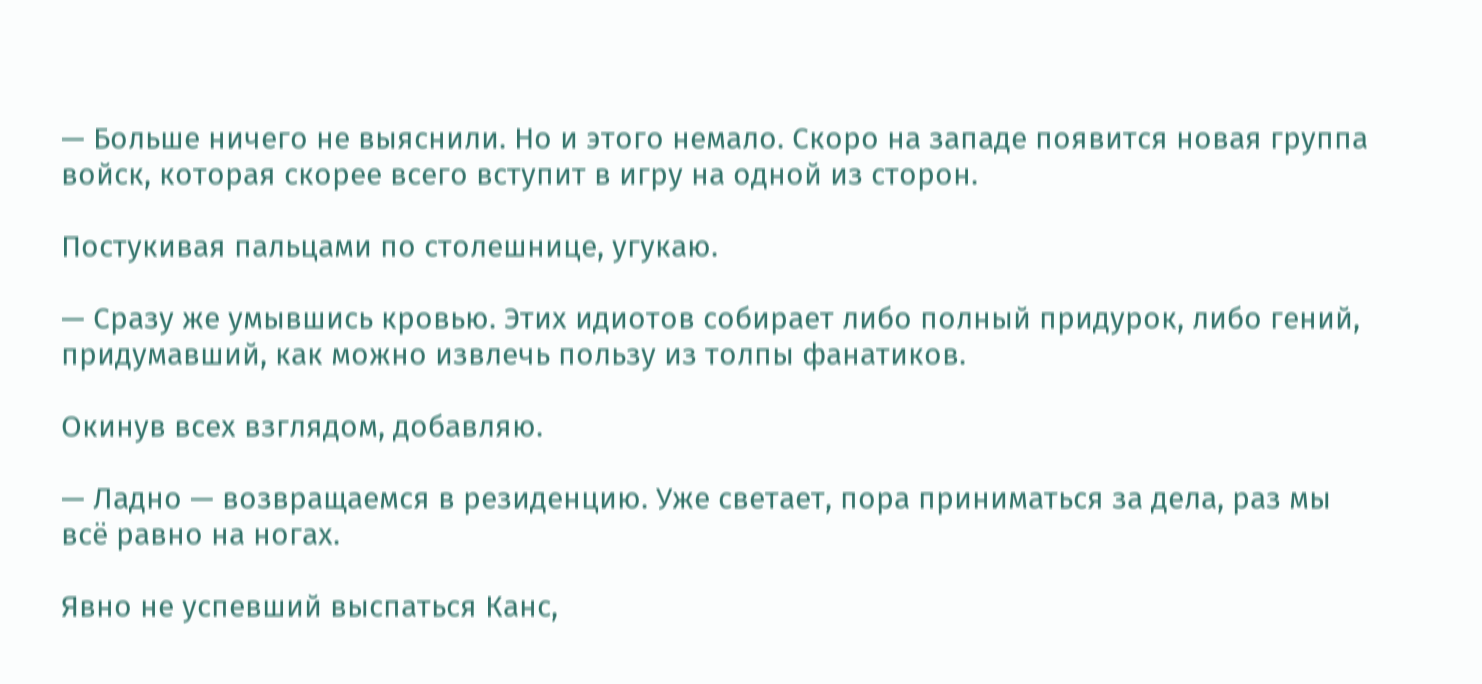— Больше ничего не выяснили. Но и этого немало. Скоро на западе появится новая группа войск, которая скорее всего вступит в игру на одной из сторон.

Постукивая пальцами по столешнице, угукаю.

— Сразу же умывшись кровью. Этих идиотов собирает либо полный придурок, либо гений, придумавший, как можно извлечь пользу из толпы фанатиков.

Окинув всех взглядом, добавляю.

— Ладно — возвращаемся в резиденцию. Уже светает, пора приниматься за дела, раз мы всё равно на ногах.

Явно не успевший выспаться Канс,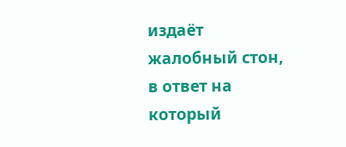издаёт жалобный стон, в ответ на который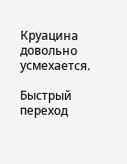Круацина довольно усмехается.

Быстрый переход